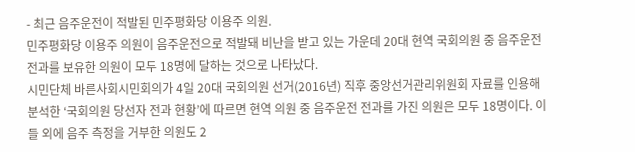- 최근 음주운전이 적발된 민주평화당 이용주 의원.
민주평화당 이용주 의원이 음주운전으로 적발돼 비난을 받고 있는 가운데 20대 현역 국회의원 중 음주운전 전과를 보유한 의원이 모두 18명에 달하는 것으로 나타났다.
시민단체 바른사회시민회의가 4일 20대 국회의원 선거(2016년) 직후 중앙선거관리위원회 자료를 인용해 분석한 ‘국회의원 당선자 전과 현황’에 따르면 현역 의원 중 음주운전 전과를 가진 의원은 모두 18명이다. 이들 외에 음주 측정을 거부한 의원도 2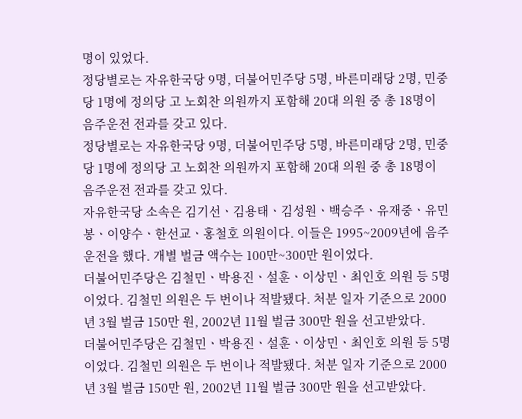명이 있었다.
정당별로는 자유한국당 9명, 더불어민주당 5명, 바른미래당 2명, 민중당 1명에 정의당 고 노회찬 의원까지 포함해 20대 의원 중 총 18명이 음주운전 전과를 갖고 있다.
정당별로는 자유한국당 9명, 더불어민주당 5명, 바른미래당 2명, 민중당 1명에 정의당 고 노회찬 의원까지 포함해 20대 의원 중 총 18명이 음주운전 전과를 갖고 있다.
자유한국당 소속은 김기선ㆍ김용태ㆍ김성원ㆍ백승주ㆍ유재중ㆍ유민봉ㆍ이양수ㆍ한선교ㆍ홍철호 의원이다. 이들은 1995~2009년에 음주운전을 했다. 개별 벌금 액수는 100만~300만 원이었다.
더불어민주당은 김철민ㆍ박용진ㆍ설훈ㆍ이상민ㆍ최인호 의원 등 5명이었다. 김철민 의원은 두 번이나 적발됐다. 처분 일자 기준으로 2000년 3월 벌금 150만 원, 2002년 11월 벌금 300만 원을 선고받았다.
더불어민주당은 김철민ㆍ박용진ㆍ설훈ㆍ이상민ㆍ최인호 의원 등 5명이었다. 김철민 의원은 두 번이나 적발됐다. 처분 일자 기준으로 2000년 3월 벌금 150만 원, 2002년 11월 벌금 300만 원을 선고받았다.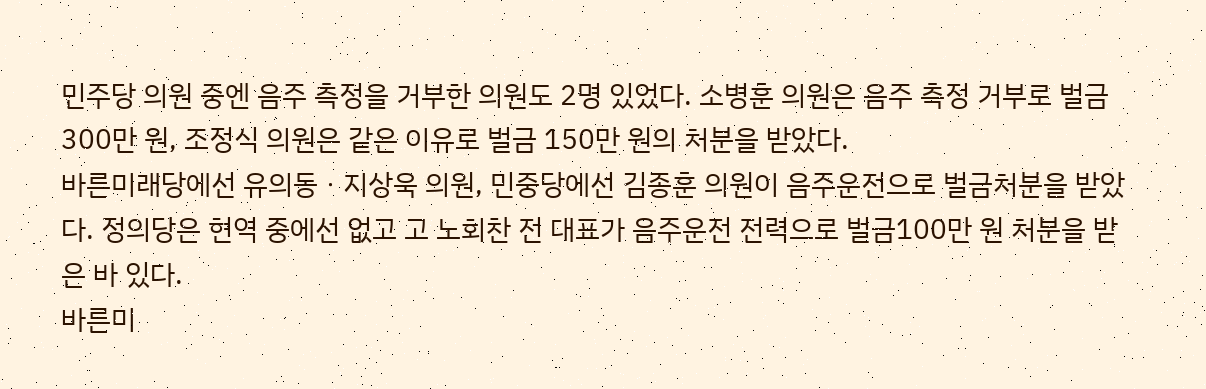민주당 의원 중엔 음주 측정을 거부한 의원도 2명 있었다. 소병훈 의원은 음주 측정 거부로 벌금 300만 원, 조정식 의원은 같은 이유로 벌금 150만 원의 처분을 받았다.
바른미래당에선 유의동ㆍ지상욱 의원, 민중당에선 김종훈 의원이 음주운전으로 벌금처분을 받았다. 정의당은 현역 중에선 없고 고 노회찬 전 대표가 음주운전 전력으로 벌금100만 원 처분을 받은 바 있다.
바른미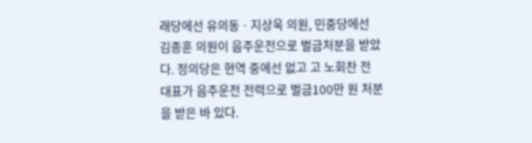래당에선 유의동ㆍ지상욱 의원, 민중당에선 김종훈 의원이 음주운전으로 벌금처분을 받았다. 정의당은 현역 중에선 없고 고 노회찬 전 대표가 음주운전 전력으로 벌금100만 원 처분을 받은 바 있다.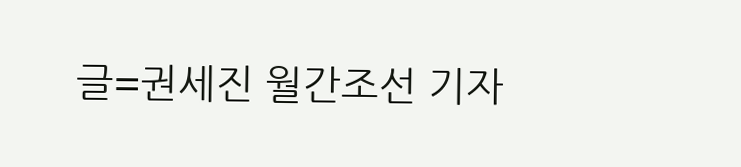글=권세진 월간조선 기자